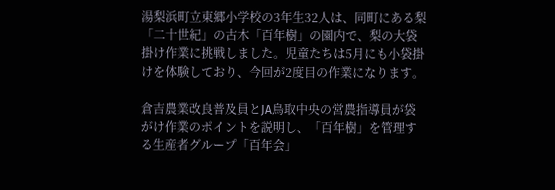湯梨浜町立東郷小学校の3年生32人は、同町にある梨「二十世紀」の古木「百年樹」の園内で、梨の大袋掛け作業に挑戦しました。児童たちは5月にも小袋掛けを体験しており、今回が2度目の作業になります。

倉吉農業改良普及員とJA鳥取中央の営農指導員が袋がけ作業のポイントを説明し、「百年樹」を管理する生産者グループ「百年会」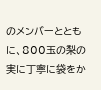のメンバーとともに、800玉の梨の実に丁寧に袋をか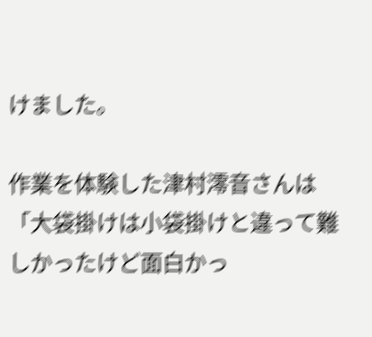けました。

作業を体験した津村澪音さんは「大袋掛けは小袋掛けと違って難しかったけど面白かっ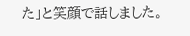た」と笑顔で話しました。